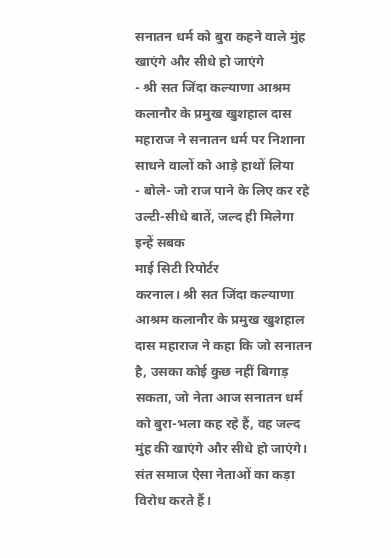सनातन धर्म को बुरा कहने वाले मुंह खाएंगे और सीधे हो जाएंगे
- श्री सत जिंदा कल्याणा आश्रम कलानौर के प्रमुख खुशहाल दास महाराज ने सनातन धर्म पर निशाना साधने वालों को आड़े हाथों लिया
- बोले- जो राज पाने के लिए कर रहे उल्टी-सीधे बातें, जल्द ही मिलेगा इन्हें सबक
माई सिटी रिपोर्टर
करनाल। श्री सत जिंदा कल्याणा आश्रम कलानौर के प्रमुख खुशहाल दास महाराज ने कहा कि जो सनातन है, उसका कोई कुछ नहीं बिगाड़ सकता, जो नेता आज सनातन धर्म को बुरा-भला कह रहे हैं, वह जल्द मुंह की खाएंगे और सीधे हो जाएंगे। संत समाज ऐसा नेताओं का कड़ा विरोध करते हैं।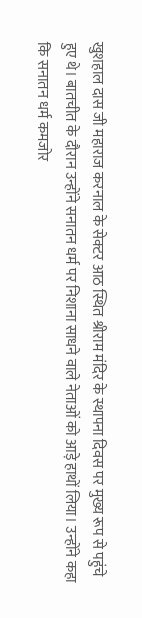खुशहाल दास जी महाराज करनाल के सेक्टर आठ स्थित श्रीराम मंदिर के स्थापना दिवस पर मुख्य रूप से पहुंचे हुए थे। बातचीत के दौरान उन्होंने सनातन धर्म पर निशाना साधने वाले नेताओं को आड़े हाथों लिया। उन्होंने कहा कि सनातन धर्म कमजोर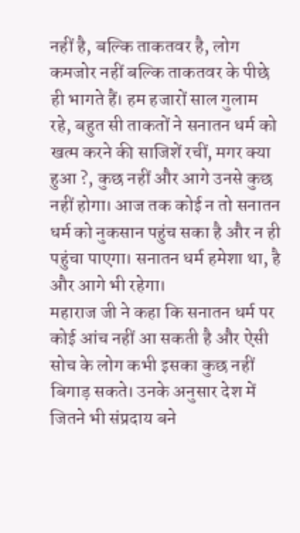नहीं है, बल्कि ताकतवर है, लोग कमजोर नहीं बल्कि ताकतवर के पीछे ही भागते हैं। हम हजारों साल गुलाम रहे, बहुत सी ताकतों ने सनातन धर्म को खत्म करने की साजिशें रचीं, मगर क्या हुआ ?, कुछ नहीं और आगे उनसे कुछ नहीं होगा। आज तक कोई न तो सनातन धर्म को नुकसान पहुंच सका है और न ही पहुंचा पाएगा। सनातन धर्म हमेशा था, है और आगे भी रहेगा।
महाराज जी ने कहा कि सनातन धर्म पर कोई आंच नहीं आ सकती है और ऐसी सोच के लोग कभी इसका कुछ नहीं बिगाड़ सकते। उनके अनुसार देश में जितने भी संप्रदाय बने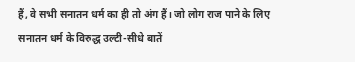हैं, वे सभी सनातन धर्म का ही तो अंग हैं। जो लोग राज पाने के लिए सनातन धर्म के विरुद्ध उल्टी-सीधे बातें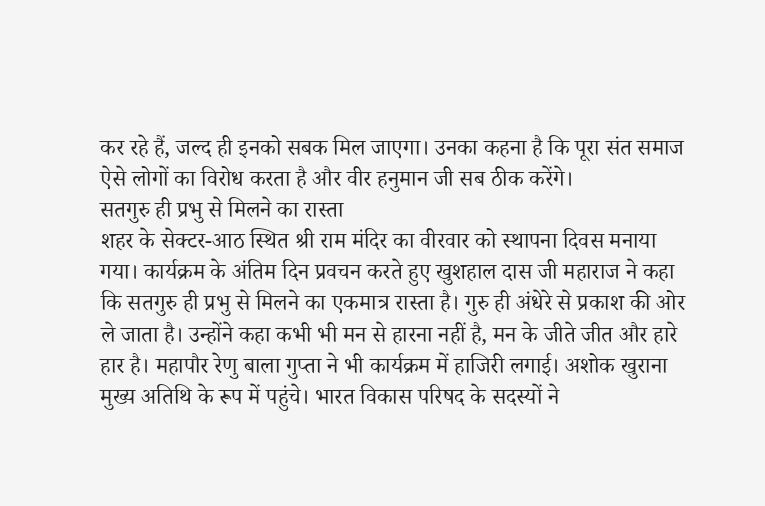कर रहे हैं, जल्द ही इनको सबक मिल जाएगा। उनका कहना है कि पूरा संत समाज ऐसे लोगों का विरोध करता है और वीर हनुमान जी सब ठीक करेंगे।
सतगुरु ही प्रभु से मिलने का रास्ता
शहर के सेक्टर-आठ स्थित श्री राम मंदिर का वीरवार को स्थापना दिवस मनाया गया। कार्यक्रम के अंतिम दिन प्रवचन करते हुए खुशहाल दास जी महाराज ने कहा कि सतगुरु ही प्रभु से मिलने का एकमात्र रास्ता है। गुरु ही अंधेरे से प्रकाश की ओर ले जाता है। उन्होंने कहा कभी भी मन से हारना नहीं है, मन के जीते जीत और हारे हार है। महापौर रेणु बाला गुप्ता ने भी कार्यक्रम में हाजिरी लगाई। अशोक खुराना मुख्य अतिथि के रूप में पहुंचे। भारत विकास परिषद के सदस्यों ने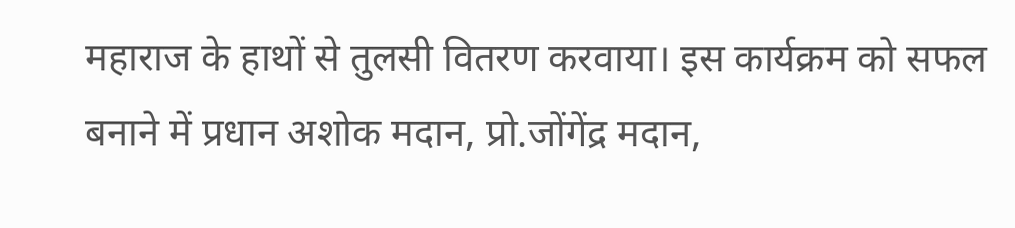महाराज के हाथों से तुलसी वितरण करवाया। इस कार्यक्रम को सफल बनाने में प्रधान अशोक मदान, प्रो.जोंगेंद्र मदान,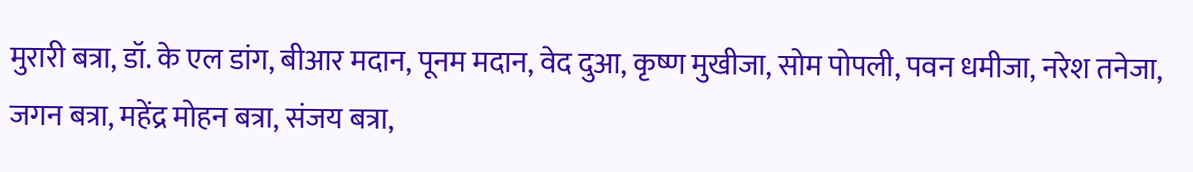मुरारी बत्रा, डॉ. के एल डांग, बीआर मदान, पूनम मदान, वेद दुआ, कृष्ण मुखीजा, सोम पोपली, पवन धमीजा, नरेश तनेजा, जगन बत्रा, महेंद्र मोहन बत्रा, संजय बत्रा,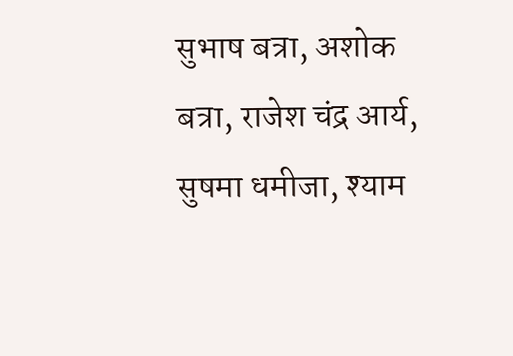सुभाष बत्रा, अशोक बत्रा, राजेश चंद्र आर्य, सुषमा धमीजा, श्याम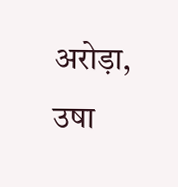अरोड़ा, उषा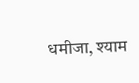धमीजा, श्याम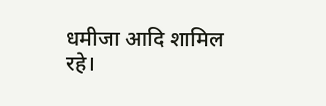धमीजा आदि शामिल रहे।